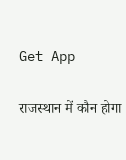Get App

राजस्थान में कौन होगा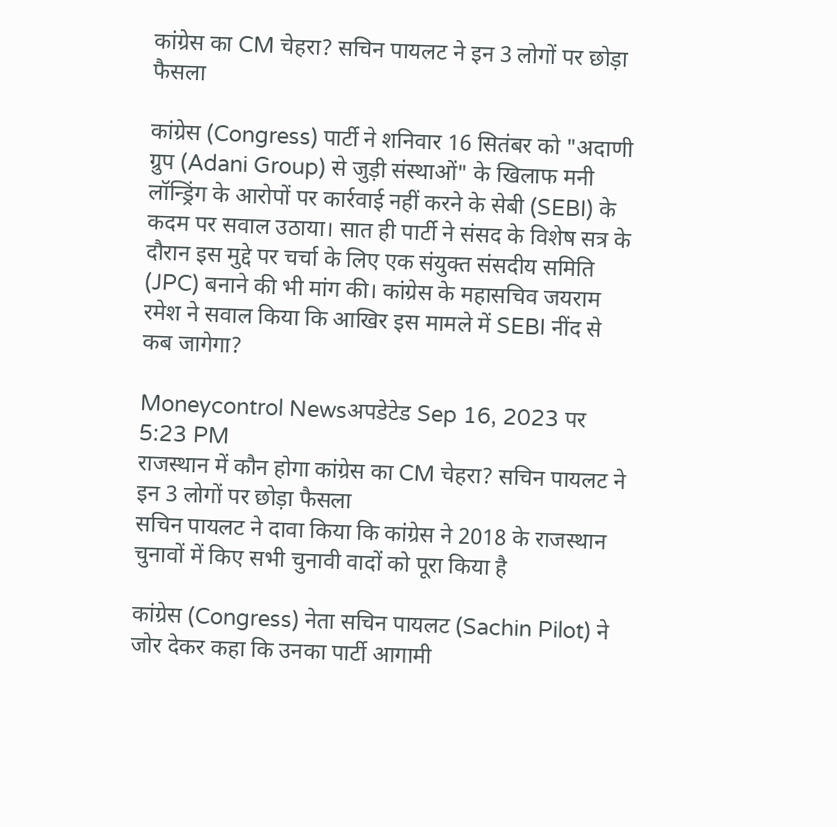कांग्रेस का CM चेहरा? सचिन पायलट ने इन 3 लोगों पर छोड़ा फैसला

कांग्रेस (Congress) पार्टी ने शनिवार 16 सितंबर को "अदाणी ग्रुप (Adani Group) से जुड़ी संस्थाओं" के खिलाफ मनी लॉन्ड्रिंग के आरोपों पर कार्रवाई नहीं करने के सेबी (SEBI) के कदम पर सवाल उठाया। सात ही पार्टी ने संसद के विशेष सत्र के दौरान इस मुद्दे पर चर्चा के लिए एक संयुक्त संसदीय समिति (JPC) बनाने की भी मांग की। कांग्रेस के महासचिव जयराम रमेश ने सवाल किया कि आखिर इस मामले में SEBI नींद से कब जागेगा?

Moneycontrol Newsअपडेटेड Sep 16, 2023 पर 5:23 PM
राजस्थान में कौन होगा कांग्रेस का CM चेहरा? सचिन पायलट ने इन 3 लोगों पर छोड़ा फैसला
सचिन पायलट ने दावा किया कि कांग्रेस ने 2018 के राजस्थान चुनावों में किए सभी चुनावी वादों को पूरा किया है

कांग्रेस (Congress) नेता सचिन पायलट (Sachin Pilot) ने जोर देकर कहा कि उनका पार्टी आगामी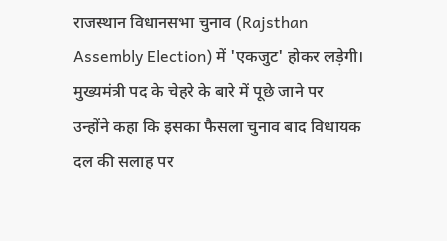राजस्थान विधानसभा चुनाव (Rajsthan Assembly Election) में 'एकजुट' होकर लड़ेगी। मुख्यमंत्री पद के चेहरे के बारे में पूछे जाने पर उन्होंने कहा कि इसका फैसला चुनाव बाद विधायक दल की सलाह पर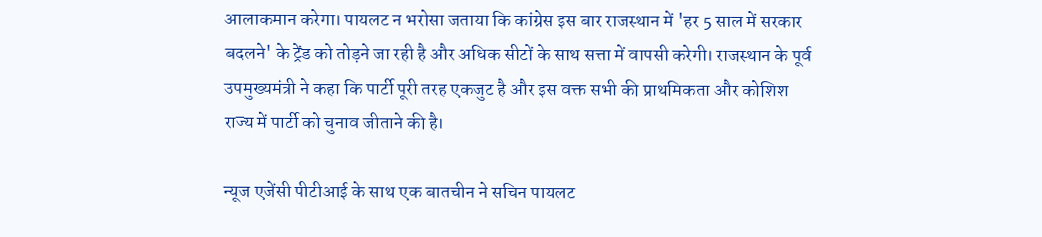आलाकमान करेगा। पायलट न भरोसा जताया कि कांग्रेस इस बार राजस्थान में 'हर 5 साल में सरकार बदलने' के ट्रेंड को तोड़ने जा रही है और अधिक सीटों के साथ सत्ता में वापसी करेगी। राजस्थान के पूर्व उपमुख्यमंत्री ने कहा कि पार्टी पूरी तरह एकजुट है और इस वक्त सभी की प्राथमिकता और कोशिश राज्य में पार्टी को चुनाव जीताने की है।

न्यूज एजेंसी पीटीआई के साथ एक बातचीन ने सचिन पायलट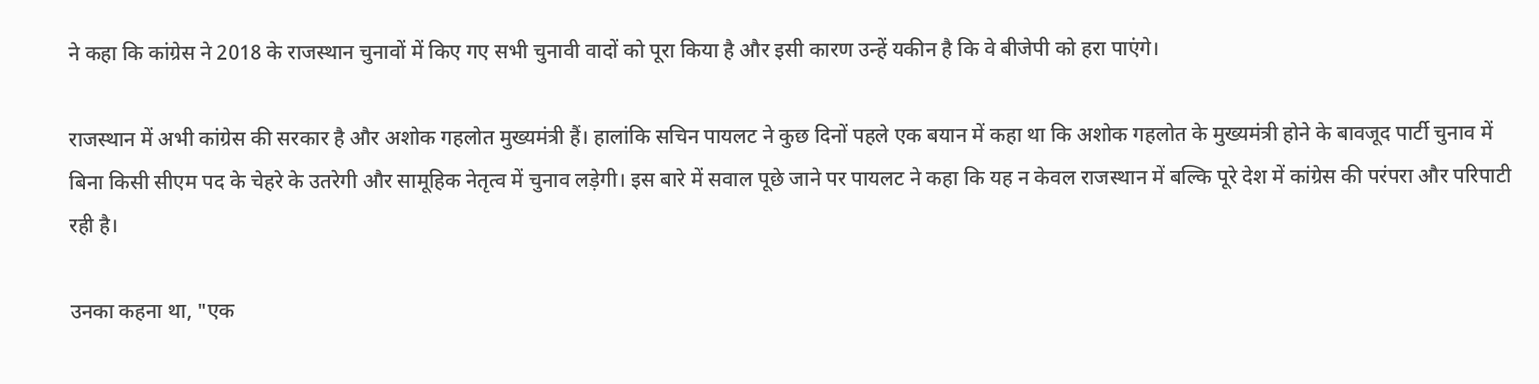ने कहा कि कांग्रेस ने 2018 के राजस्थान चुनावों में किए गए सभी चुनावी वादों को पूरा किया है और इसी कारण उन्हें यकीन है कि वे बीजेपी को हरा पाएंगे।

राजस्थान में अभी कांग्रेस की सरकार है और अशोक गहलोत मुख्यमंत्री हैं। हालांकि सचिन पायलट ने कुछ दिनों पहले एक बयान में कहा था कि अशोक गहलोत के मुख्यमंत्री होने के बावजूद पार्टी चुनाव में बिना किसी सीएम पद के चेहरे के उतरेगी और सामूहिक नेतृत्व में चुनाव लड़ेगी। इस बारे में सवाल पूछे जाने पर पायलट ने कहा कि यह न केवल राजस्थान में बल्कि पूरे देश में कांग्रेस की परंपरा और परिपाटी रही है।

उनका कहना था, "एक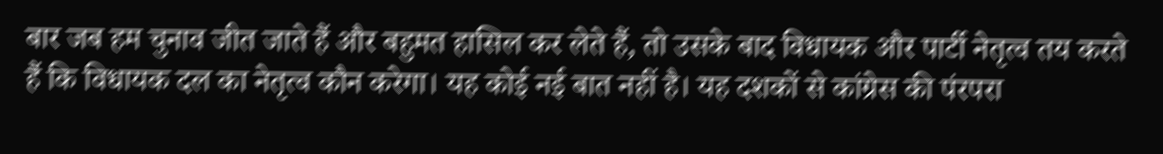बार जब हम चुनाव जीत जाते हैं और बहुमत हासिल कर लेते हैं, तो उसके बाद विधायक और पार्टी नेतृत्व तय करते हैं कि विधायक दल का नेतृत्व कौन करेगा। यह कोई नई बात नहीं है। यह दशकों से कांग्रेस की पंरपरा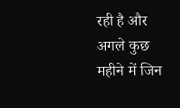रही है और अगले कुछ महीने में जिन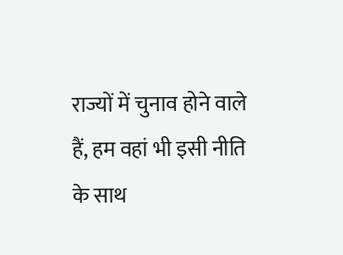राज्यों में चुनाव होने वाले हैं, हम वहां भी इसी नीति के साथ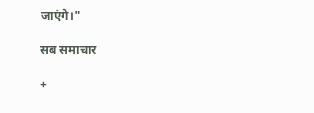जाएंगे।"

सब समाचार

+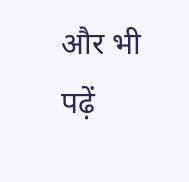और भी पढ़ें